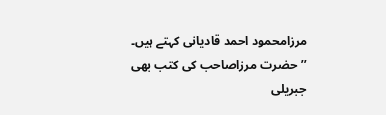مرزامحمود احمد قادیانی کہتے ہیں۔ ’’حضرت مرزاصاحب کی کتب بھی جبریلی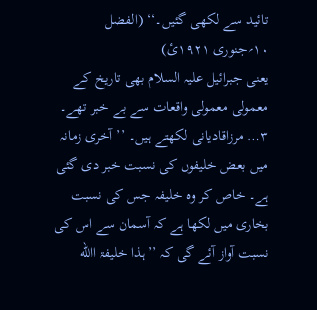تائید سے لکھی گئیں۔‘‘ (الفضل ۱۰؍جنوری ۱۹۲۱ئ)
یعنی جبرائیل علیہ السلام بھی تاریخ کے معمولی معمولی واقعات سے بے خبر تھے۔
۳… مرزاقادیانی لکھتے ہیں۔ ’’آخری زمانہ میں بعض خلیفوں کی نسبت خبر دی گئی ہے۔ خاص کر وہ خلیفہ جس کی نسبت بخاری میں لکھا ہے کہ آسمان سے اس کی نسبت آواز آئے گی کہ ’’ہذا خلیفۃ االله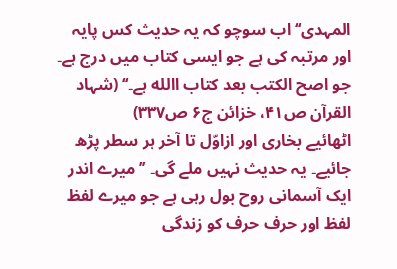المہدی‘‘ اب سوچو کہ یہ حدیث کس پایہ اور مرتبہ کی ہے جو ایسی کتاب میں درج ہے۔ جو اصح الکتب بعد کتاب االله ہے۔‘‘ (شہاد القرآن ص۴۱، خزائن ج۶ ص۳۳۷)
اٹھائیے بخاری اور ازاوّل تا آخر ہر سطر پڑھ جائیے۔ یہ حدیث نہیں ملے گی۔ ’’میرے اندر ایک آسمانی روح بول رہی ہے جو میرے لفظ لفظ اور حرف حرف کو زندگی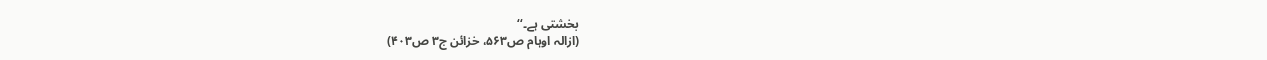بخشتی ہے۔‘‘
(ازالہ اوہام ص۵۶۳، خزائن ج۳ ص۴۰۳)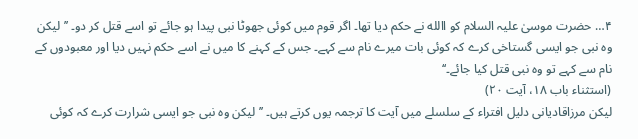۴… حضرت موسیٰ علیہ السلام کو االله نے حکم دیا تھا۔ اگر قوم میں کوئی جھوٹا نبی پیدا ہو جائے تو اسے قتل کر دو۔ ’’لیکن وہ نبی جو ایسی گستاخی کرے کہ کوئی بات میرے نام سے کہے۔ جس کے کہنے کا میں نے اسے حکم نہیں دیا اور معبودوں کے نام سے کہے تو وہ نبی قتل کیا جائے۔‘‘
(استثناء باب ۱۸، آیت ۲۰)
لیکن مرزاقادیانی دلیل افتراء کے سلسلے میں آیت کا ترجمہ یوں کرتے ہیں۔ ’’لیکن وہ نبی جو ایسی شرارت کرے کہ کوئی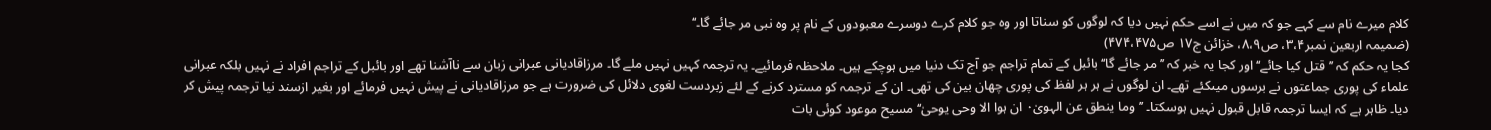کلام میرے نام سے کہے جو کہ میں نے اسے حکم نہیں دیا کہ لوگوں کو سناتا اور وہ جو کلام کرے دوسرے معبودوں کے نام پر وہ نبی مر جائے گا۔‘‘
(ضمیمہ اربعین نمبر۳،۴، ص۸،۹، خزائن ج۱۷ ص۴۷۴،۴۷۵)
کجا یہ حکم کہ ’’قتل کیا جائے‘‘ اور کجا یہ خبر کہ ’’مر جائے گا‘‘ بائبل کے تمام تراجم جو آج تک دنیا میں ہوچکے ہیں۔ ملاحظہ فرمائیے۔ یہ ترجمہ کہیں نہیں ملے گا۔ مرزاقادیانی عبرانی زبان سے ناآشنا تھے اور بائبل کے تراجم افراد نے نہیں بلکہ عبرانی علماء کی پوری جماعتوں نے برسوں میںکئے تھے۔ ان لوگوں نے ہر ہر لفظ کی پوری چھان بین کی تھی۔ ان کے ترجمہ کو مسترد کرنے کے لئے زبردست لغوی دلائل کی ضرورت ہے جو مرزاقادیانی نے پیش نہیں فرمائے اور بغیر ازسند نیا ترجمہ پیش کر دیا۔ ظاہر ہے کہ ایسا ترجمہ قابل قبول نہیں ہوسکتا۔ ’’وما ینطق عن الہویٰ۰ ان ہوا الا وحی یوحیٰ‘‘ مسیح موعود کوئی بات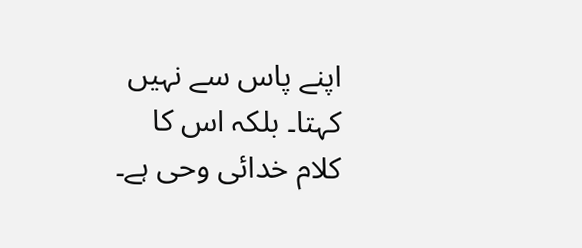اپنے پاس سے نہیں کہتا۔ بلکہ اس کا کلام خدائی وحی ہے۔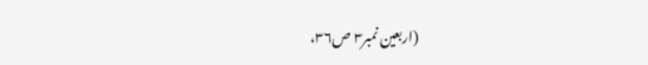(اربعین نمبر۳ ص۳۶،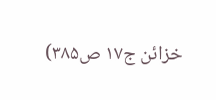خزائن ج۱۷ ص۳۸۵)